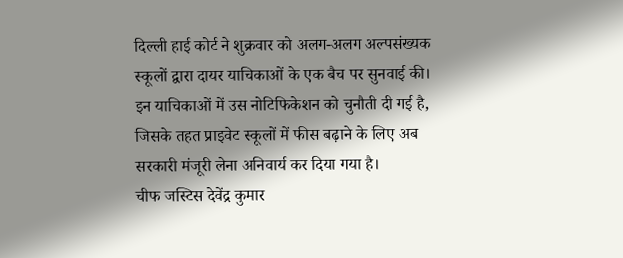दिल्ली हाई कोर्ट ने शुक्रवार को अलग-अलग अल्पसंख्यक स्कूलों द्वारा दायर याचिकाओं के एक बैच पर सुनवाई की। इन याचिकाओं में उस नोटिफिकेशन को चुनौती दी गई है, जिसके तहत प्राइवेट स्कूलों में फीस बढ़ाने के लिए अब सरकारी मंजूरी लेना अनिवार्य कर दिया गया है।
चीफ जस्टिस देवेंद्र कुमार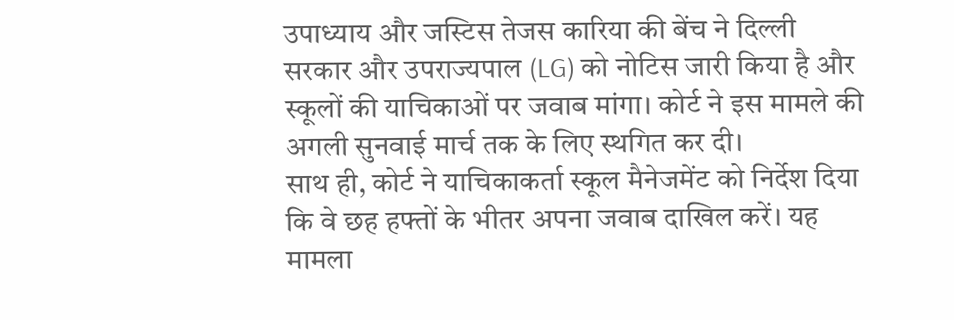उपाध्याय और जस्टिस तेजस कारिया की बेंच ने दिल्ली सरकार और उपराज्यपाल (LG) को नोटिस जारी किया है और स्कूलों की याचिकाओं पर जवाब मांगा। कोर्ट ने इस मामले की अगली सुनवाई मार्च तक के लिए स्थगित कर दी।
साथ ही, कोर्ट ने याचिकाकर्ता स्कूल मैनेजमेंट को निर्देश दिया कि वे छह हफ्तों के भीतर अपना जवाब दाखिल करें। यह मामला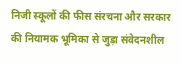निजी स्कूलों की फीस संरचना और सरकार की नियामक भूमिका से जुड़ा संवेदनशील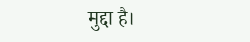मुद्दा है।